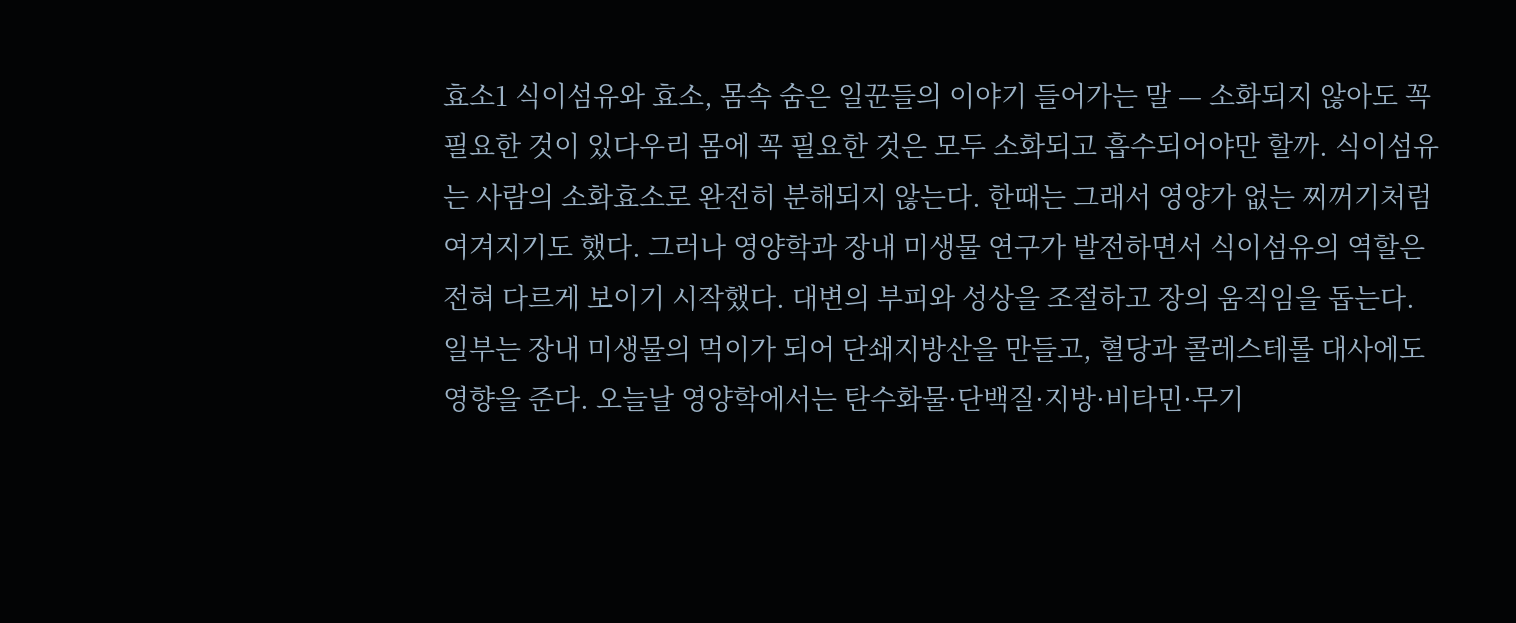효소1 식이섬유와 효소, 몸속 숨은 일꾼들의 이야기 들어가는 말 — 소화되지 않아도 꼭 필요한 것이 있다우리 몸에 꼭 필요한 것은 모두 소화되고 흡수되어야만 할까. 식이섬유는 사람의 소화효소로 완전히 분해되지 않는다. 한때는 그래서 영양가 없는 찌꺼기처럼 여겨지기도 했다. 그러나 영양학과 장내 미생물 연구가 발전하면서 식이섬유의 역할은 전혀 다르게 보이기 시작했다. 대변의 부피와 성상을 조절하고 장의 움직임을 돕는다. 일부는 장내 미생물의 먹이가 되어 단쇄지방산을 만들고, 혈당과 콜레스테롤 대사에도 영향을 준다. 오늘날 영양학에서는 탄수화물·단백질·지방·비타민·무기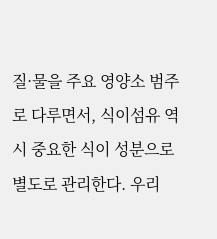질·물을 주요 영양소 범주로 다루면서, 식이섬유 역시 중요한 식이 성분으로 별도로 관리한다. 우리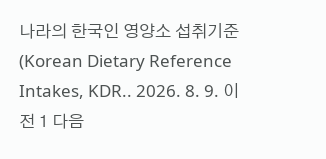나라의 한국인 영양소 섭취기준(Korean Dietary Reference Intakes, KDR.. 2026. 8. 9. 이전 1 다음